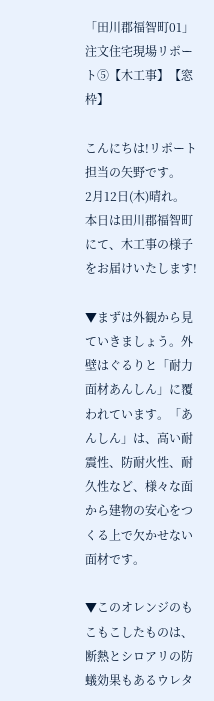「田川郡福智町01」注文住宅現場リポート⑤【木工事】【窓枠】

こんにちは!リポート担当の矢野です。
2月12日(木)晴れ。
本日は田川郡福智町にて、木工事の様子をお届けいたします!

▼まずは外観から見ていきましょう。外壁はぐるりと「耐力面材あんしん」に覆われています。「あんしん」は、高い耐震性、防耐火性、耐久性など、様々な面から建物の安心をつくる上で欠かせない面材です。

▼このオレンジのもこもこしたものは、断熱とシロアリの防蟻効果もあるウレタ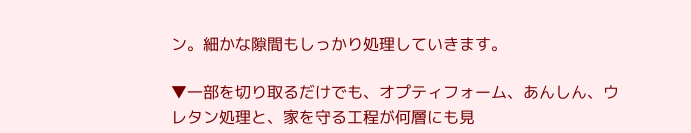ン。細かな隙間もしっかり処理していきます。

▼一部を切り取るだけでも、オプティフォーム、あんしん、ウレタン処理と、家を守る工程が何層にも見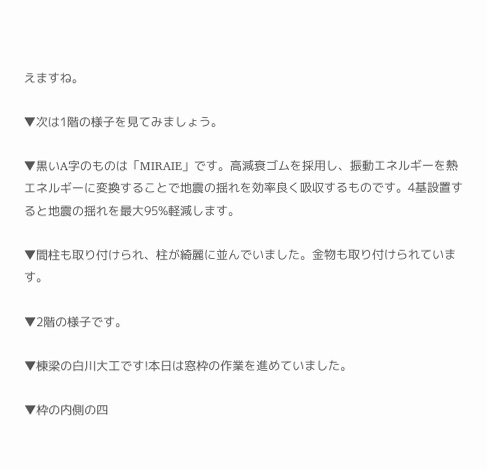えますね。

▼次は1階の様子を見てみましょう。

▼黒いA字のものは「MIRAIE」です。高減衰ゴムを採用し、振動エネルギーを熱エネルギーに変換することで地震の揺れを効率良く吸収するものです。4基設置すると地震の揺れを最大95%軽減します。

▼間柱も取り付けられ、柱が綺麗に並んでいました。金物も取り付けられています。

▼2階の様子です。

▼棟梁の白川大工です!本日は窓枠の作業を進めていました。

▼枠の内側の四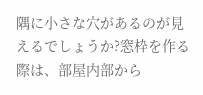隅に小さな穴があるのが見えるでしょうか?窓枠を作る際は、部屋内部から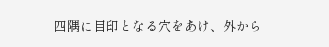四隅に目印となる穴をあけ、外から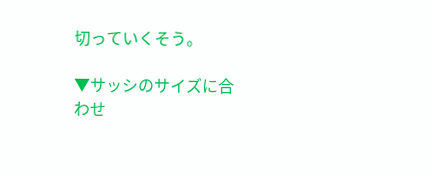切っていくそう。

▼サッシのサイズに合わせ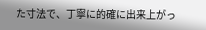た寸法で、丁寧に的確に出来上がっ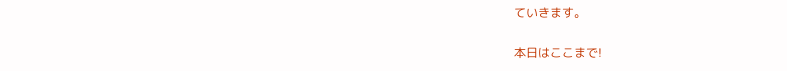ていきます。

本日はここまで!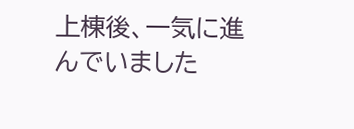上棟後、一気に進んでいました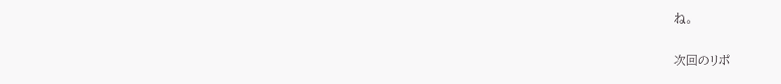ね。

次回のリポ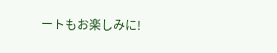ートもお楽しみに!